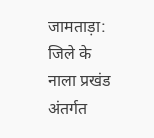जामताड़ा: जिले के नाला प्रखंड अंतर्गत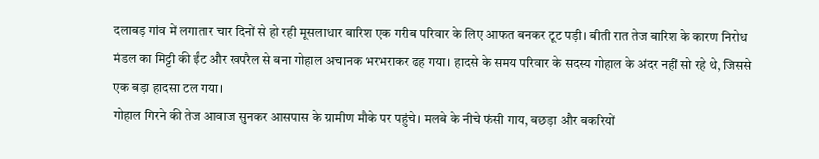दलाबड़ गांव में लगातार चार दिनों से हो रही मूसलाधार बारिश एक गरीब परिवार के लिए आफत बनकर टूट पड़ी। बीती रात तेज बारिश के कारण निरोध मंडल का मिट्टी की ईंट और खपरैल से बना गोहाल अचानक भरभराकर ढह गया। हादसे के समय परिवार के सदस्य गोहाल के अंदर नहीं सो रहे थे, जिससे एक बड़ा हादसा टल गया।
गोहाल गिरने की तेज आवाज सुनकर आसपास के ग्रामीण मौके पर पहुंचे। मलबे के नीचे फंसी गाय, बछड़ा और बकरियों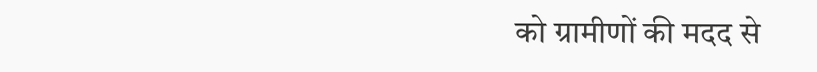को ग्रामीणों की मदद से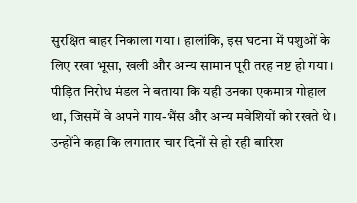सुरक्षित बाहर निकाला गया। हालांकि, इस घटना में पशुओं के लिए रखा भूसा, खली और अन्य सामान पूरी तरह नष्ट हो गया।
पीड़ित निरोध मंडल ने बताया कि यही उनका एकमात्र गोहाल था, जिसमें वे अपने गाय-भैंस और अन्य मवेशियों को रखते थे। उन्होंने कहा कि लगातार चार दिनों से हो रही बारिश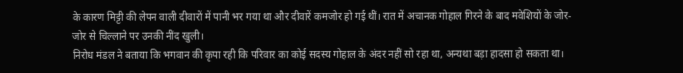के कारण मिट्टी की लेपन वाली दीवारों में पानी भर गया था और दीवारें कमजोर हो गई थीं। रात में अचानक गोहाल गिरने के बाद मवेशियों के जोर-जोर से चिल्लाने पर उनकी नींद खुली।
निरोध मंडल ने बताया कि भगवान की कृपा रही कि परिवार का कोई सदस्य गोहाल के अंदर नहीं सो रहा था, अन्यथा बड़ा हादसा हो सकता था।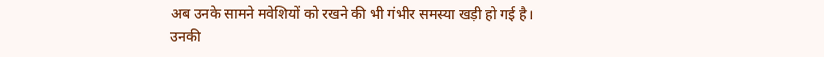अब उनके सामने मवेशियों को रखने की भी गंभीर समस्या खड़ी हो गई है।
उनकी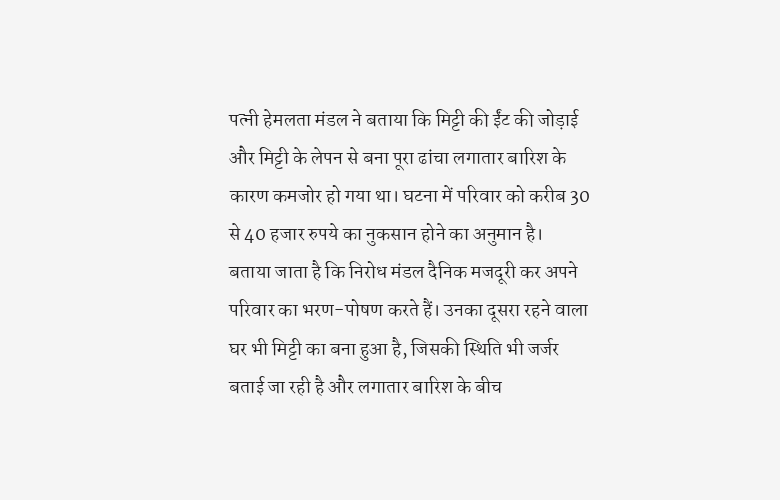पत्नी हेमलता मंडल ने बताया कि मिट्टी की ईंट की जोड़ाई और मिट्टी के लेपन से बना पूरा ढांचा लगातार बारिश के कारण कमजोर हो गया था। घटना में परिवार को करीब 30 से 40 हजार रुपये का नुकसान होने का अनुमान है।
बताया जाता है कि निरोध मंडल दैनिक मजदूरी कर अपने परिवार का भरण-पोषण करते हैं। उनका दूसरा रहने वाला घर भी मिट्टी का बना हुआ है, जिसकी स्थिति भी जर्जर बताई जा रही है और लगातार बारिश के बीच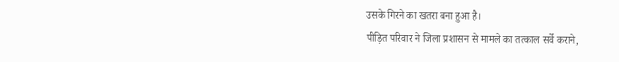उसके गिरने का खतरा बना हुआ है।
पीड़ित परिवार ने जिला प्रशासन से मामले का तत्काल सर्वे कराने,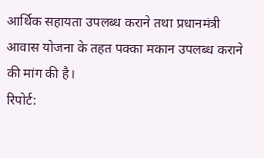आर्थिक सहायता उपलब्ध कराने तथा प्रधानमंत्री आवास योजना के तहत पक्का मकान उपलब्ध कराने की मांग की है।
रिपोर्ट: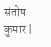संतोष कुमार |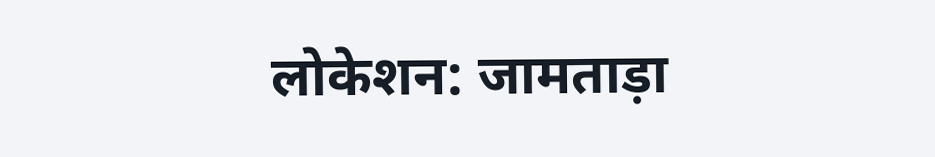लोकेशन: जामताड़ा